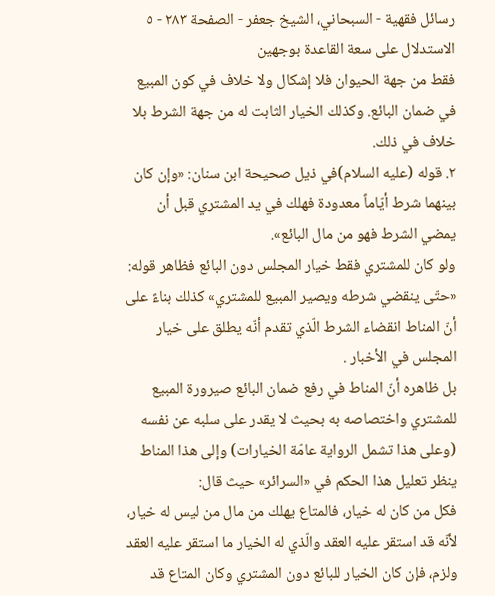رسائل فقهية - السبحاني، الشيخ جعفر - الصفحة ٢٨٣ - ٥ الاستدلال على سعة القاعدة بوجهين
فقط من جهة الحيوان فلا إشكال ولا خلاف في كون المبيع في ضمان البائع. وكذلك الخيار الثابت له من جهة الشرط بلا خلاف في ذلك.
٢. قوله (عليه السلام)في ذيل صحيحة ابن سنان: «وإن كان بينهما شرط أيّاماً معدودة فهلك في يد المشتري قبل أن يمضي الشرط فهو من مال البائع».
ولو كان للمشتري فقط خيار المجلس دون البائع فظاهر قوله: «حتّى ينقضي شرطه ويصير المبيع للمشتري» كذلك بناءً على أنّ المناط انقضاء الشرط الّذي تقدم أنّه يطلق على خيار المجلس في الأخبار .
بل ظاهره أنّ المناط في رفع ضمان البائع صيرورة المبيع للمشتري واختصاصه به بحيث لا يقدر على سلبه عن نفسه (وعلى هذا تشمل الرواية عامّة الخيارات) وإلى هذا المناط ينظر تعليل هذا الحكم في «السرائر» حيث قال:
فكل من كان له خيار، فالمتاع يهلك من مال من ليس له خيار، لأنّه قد استقر عليه العقد والّذي له الخيار ما استقر عليه العقد ولزم، فإن كان الخيار للبائع دون المشتري وكان المتاع قد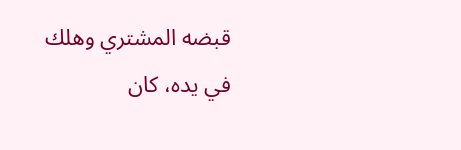قبضه المشتري وهلك في يده، كان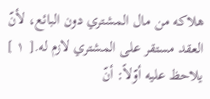هلاكه من مال المشتري دون البائع، لأنّ العقد مستقر على المشتري لازم له.[ ١ ]
يلاحظ عليه أوّلاً: أنّ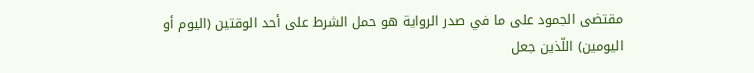مقتضى الجمود على ما في صدر الرواية هو حمل الشرط على أحد الوقتين (اليوم أو اليومين) اللّذين جعل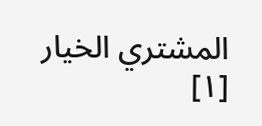المشتري الخيار
[١]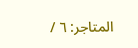المتاجر: ٦ /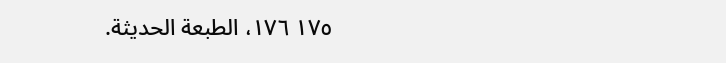١٧٥ ١٧٦، الطبعة الحديثة.